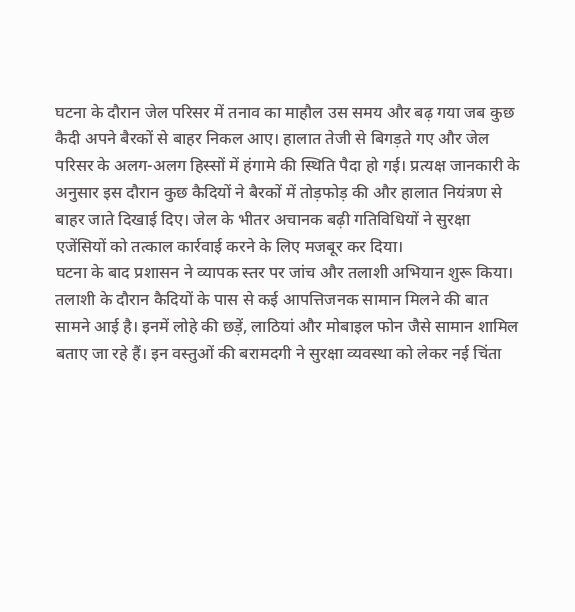घटना के दौरान जेल परिसर में तनाव का माहौल उस समय और बढ़ गया जब कुछ कैदी अपने बैरकों से बाहर निकल आए। हालात तेजी से बिगड़ते गए और जेल परिसर के अलग-अलग हिस्सों में हंगामे की स्थिति पैदा हो गई। प्रत्यक्ष जानकारी के अनुसार इस दौरान कुछ कैदियों ने बैरकों में तोड़फोड़ की और हालात नियंत्रण से बाहर जाते दिखाई दिए। जेल के भीतर अचानक बढ़ी गतिविधियों ने सुरक्षा एजेंसियों को तत्काल कार्रवाई करने के लिए मजबूर कर दिया।
घटना के बाद प्रशासन ने व्यापक स्तर पर जांच और तलाशी अभियान शुरू किया। तलाशी के दौरान कैदियों के पास से कई आपत्तिजनक सामान मिलने की बात सामने आई है। इनमें लोहे की छड़ें, लाठियां और मोबाइल फोन जैसे सामान शामिल बताए जा रहे हैं। इन वस्तुओं की बरामदगी ने सुरक्षा व्यवस्था को लेकर नई चिंता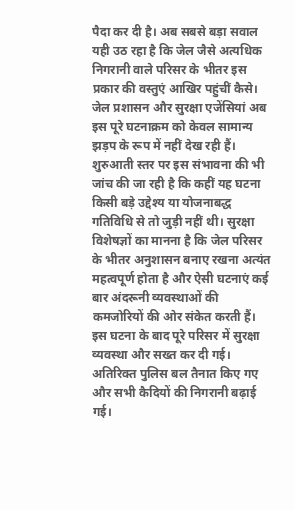पैदा कर दी है। अब सबसे बड़ा सवाल यही उठ रहा है कि जेल जैसे अत्यधिक निगरानी वाले परिसर के भीतर इस प्रकार की वस्तुएं आखिर पहुंचीं कैसे।
जेल प्रशासन और सुरक्षा एजेंसियां अब इस पूरे घटनाक्रम को केवल सामान्य झड़प के रूप में नहीं देख रही हैं। शुरुआती स्तर पर इस संभावना की भी जांच की जा रही है कि कहीं यह घटना किसी बड़े उद्देश्य या योजनाबद्ध गतिविधि से तो जुड़ी नहीं थी। सुरक्षा विशेषज्ञों का मानना है कि जेल परिसर के भीतर अनुशासन बनाए रखना अत्यंत महत्वपूर्ण होता है और ऐसी घटनाएं कई बार अंदरूनी व्यवस्थाओं की कमजोरियों की ओर संकेत करती हैं।
इस घटना के बाद पूरे परिसर में सुरक्षा व्यवस्था और सख्त कर दी गई। अतिरिक्त पुलिस बल तैनात किए गए और सभी कैदियों की निगरानी बढ़ाई गई।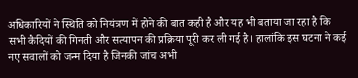अधिकारियों ने स्थिति को नियंत्रण में होने की बात कही है और यह भी बताया जा रहा है कि सभी कैदियों की गिनती और सत्यापन की प्रक्रिया पूरी कर ली गई है। हालांकि इस घटना ने कई नए सवालों को जन्म दिया है जिनकी जांच अभी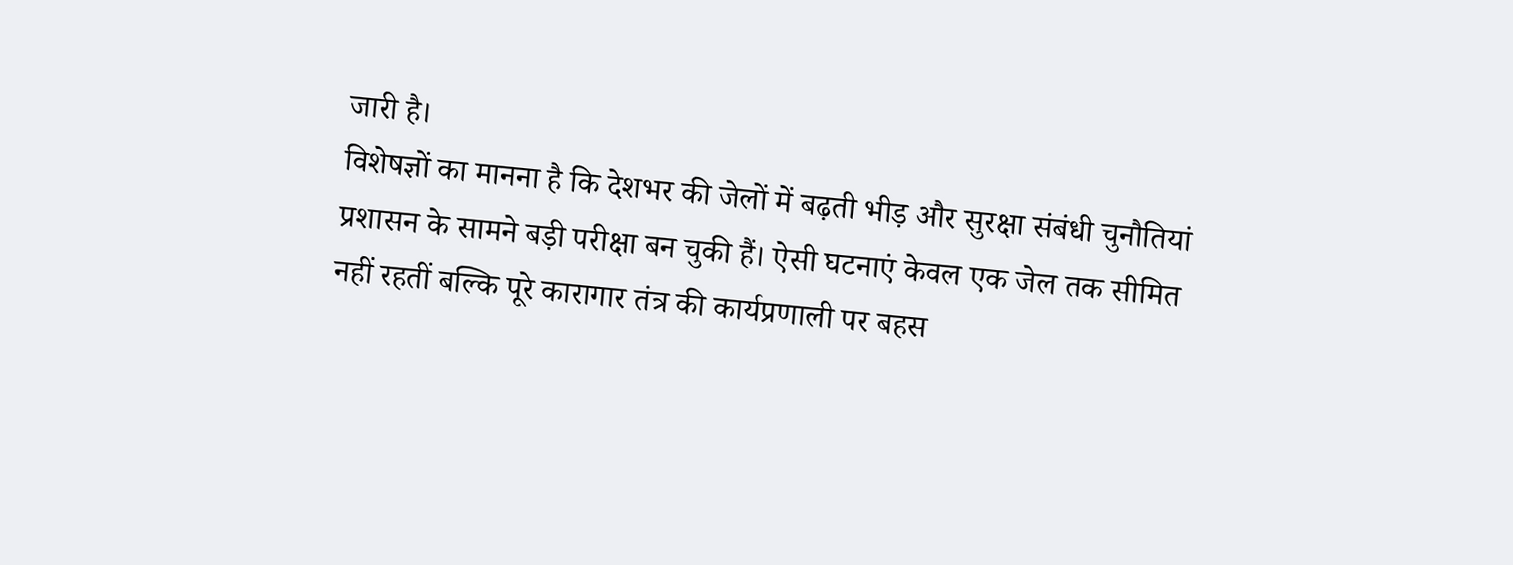जारी है।
विशेषज्ञों का मानना है कि देशभर की जेलों में बढ़ती भीड़ और सुरक्षा संबंधी चुनौतियां प्रशासन के सामने बड़ी परीक्षा बन चुकी हैं। ऐसी घटनाएं केवल एक जेल तक सीमित नहीं रहतीं बल्कि पूरे कारागार तंत्र की कार्यप्रणाली पर बहस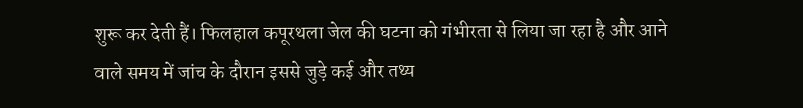शुरू कर देती हैं। फिलहाल कपूरथला जेल की घटना को गंभीरता से लिया जा रहा है और आने वाले समय में जांच के दौरान इससे जुड़े कई और तथ्य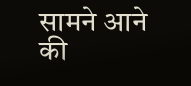सामने आने की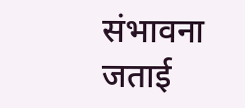संभावना जताई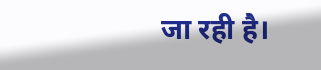जा रही है।